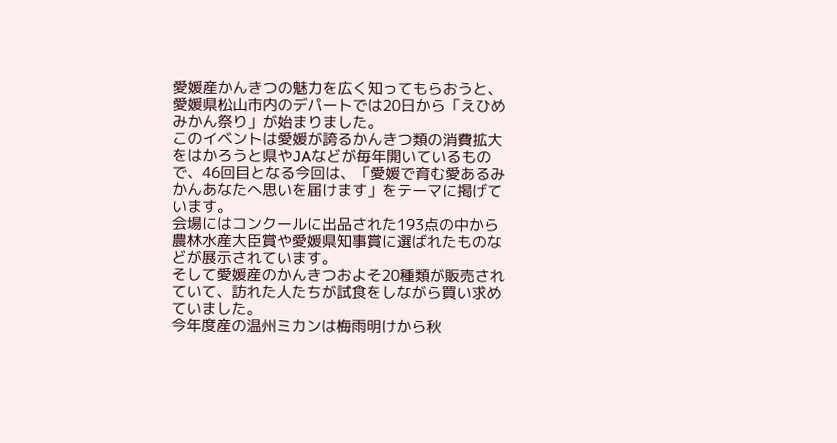愛媛産かんきつの魅力を広く知ってもらおうと、愛媛県松山市内のデパートでは20日から「えひめみかん祭り」が始まりました。
このイベントは愛媛が誇るかんきつ類の消費拡大をはかろうと県やJAなどが毎年開いているもので、46回目となる今回は、「愛媛で育む愛あるみかんあなたへ思いを届けます」をテーマに掲げています。
会場にはコンクールに出品された193点の中から農林水産大臣賞や愛媛県知事賞に選ばれたものなどが展示されています。
そして愛媛産のかんきつおよそ20種類が販売されていて、訪れた人たちが試食をしながら買い求めていました。
今年度産の温州ミカンは梅雨明けから秋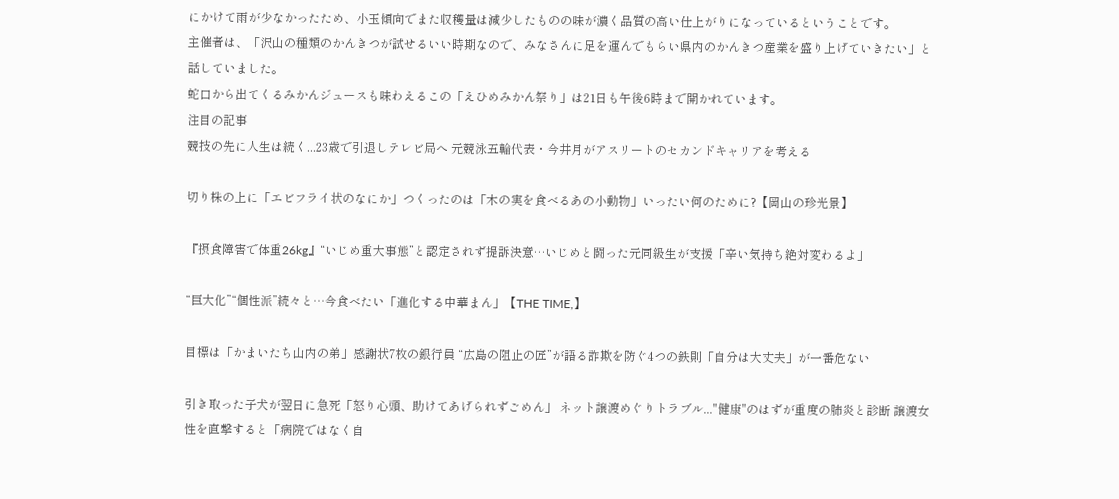にかけて雨が少なかったため、小玉傾向でまた収穫量は減少したものの味が濃く品質の高い仕上がりになっているということです。
主催者は、「沢山の種類のかんきつが試せるいい時期なので、みなさんに足を運んでもらい県内のかんきつ産業を盛り上げていきたい」と話していました。
蛇口から出てくるみかんジュースも味わえるこの「えひめみかん祭り」は21日も午後6時まで開かれています。
注目の記事
競技の先に人生は続く...23歳で引退しテレビ局へ 元競泳五輪代表・今井月がアスリートのセカンドキャリアを考える

切り株の上に「エビフライ状のなにか」つくったのは「木の実を食べるあの小動物」いったい何のために?【岡山の珍光景】

『摂食障害で体重26kg』“いじめ重大事態”と認定されず提訴決意…いじめと闘った元同級生が支援「辛い気持ち絶対変わるよ」

“巨大化”“個性派”続々と…今食べたい「進化する中華まん」【THE TIME,】

目標は「かまいたち山内の弟」感謝状7枚の銀行員 “広島の阻止の匠”が語る詐欺を防ぐ4つの鉄則「自分は大丈夫」が一番危ない

引き取った子犬が翌日に急死「怒り心頭、助けてあげられずごめん」 ネット譲渡めぐりトラブル..."健康"のはずが重度の肺炎と診断 譲渡女性を直撃すると「病院ではなく自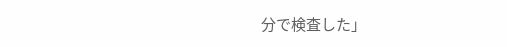分で検査した」